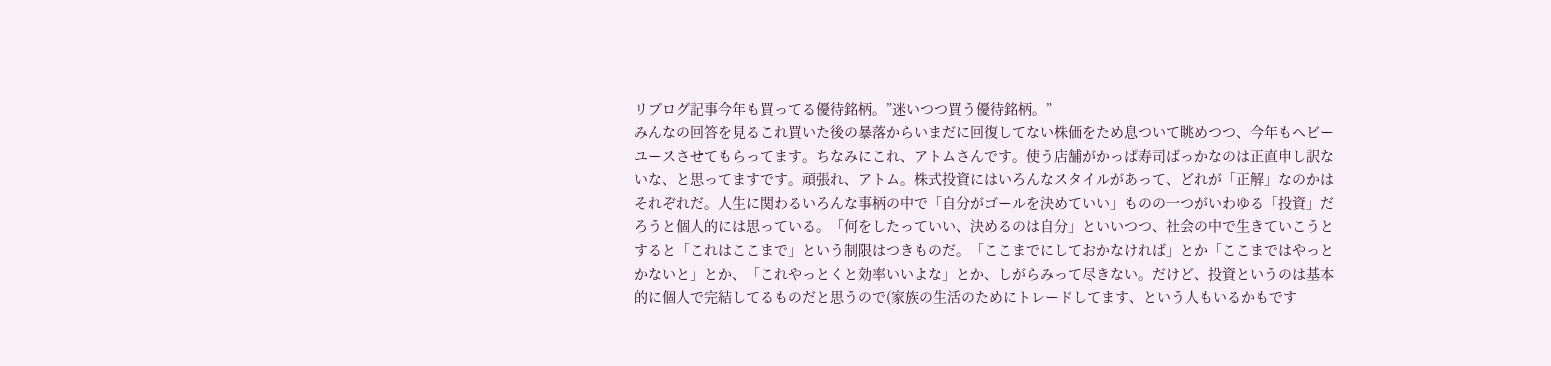リブログ記事今年も買ってる優待銘柄。”迷いつつ買う優待銘柄。”
みんなの回答を見るこれ買いた後の暴落からいまだに回復してない株価をため息ついて眺めつつ、今年もヘビーユースさせてもらってます。ちなみにこれ、アトムさんです。使う店舗がかっぱ寿司ばっかなのは正直申し訳ないな、と思ってますです。頑張れ、アトム。株式投資にはいろんなスタイルがあって、どれが「正解」なのかはそれぞれだ。人生に関わるいろんな事柄の中で「自分がゴールを決めていい」ものの一つがいわゆる「投資」だろうと個人的には思っている。「何をしたっていい、決めるのは自分」といいつつ、社会の中で生きていこうとすると「これはここまで」という制限はつきものだ。「ここまでにしておかなければ」とか「ここまではやっとかないと」とか、「これやっとくと効率いいよな」とか、しがらみって尽きない。だけど、投資というのは基本的に個人で完結してるものだと思うので(家族の生活のためにトレードしてます、という人もいるかもです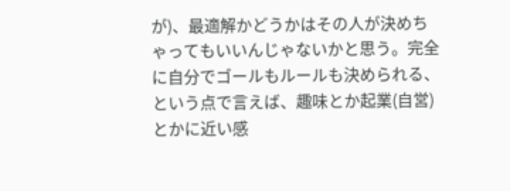が)、最適解かどうかはその人が決めちゃってもいいんじゃないかと思う。完全に自分でゴールもルールも決められる、という点で言えば、趣味とか起業(自営)とかに近い感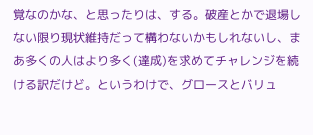覚なのかな、と思ったりは、する。破産とかで退場しない限り現状維持だって構わないかもしれないし、まあ多くの人はより多く(達成)を求めてチャレンジを続ける訳だけど。というわけで、グロースとバリュ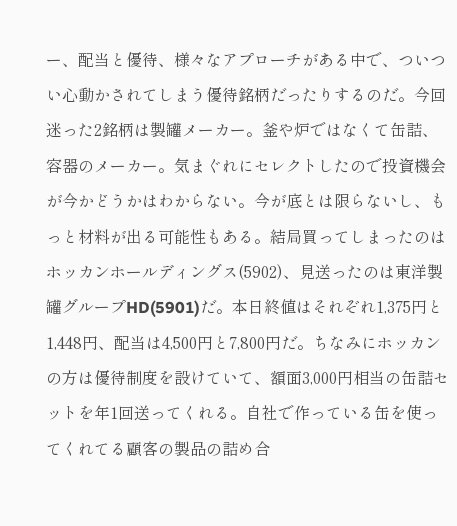ー、配当と優待、様々なアプローチがある中で、ついつい心動かされてしまう優待銘柄だったりするのだ。今回迷った2銘柄は製罐メーカー。釜や炉ではなくて缶詰、容器のメーカー。気まぐれにセレクトしたので投資機会が今かどうかはわからない。今が底とは限らないし、もっと材料が出る可能性もある。結局買ってしまったのはホッカンホールディングス(5902)、見送ったのは東洋製罐グループHD(5901)だ。本日終値はそれぞれ1,375円と1,448円、配当は4,500円と7,800円だ。ちなみにホッカンの方は優待制度を設けていて、額面3,000円相当の缶詰セットを年1回送ってくれる。自社で作っている缶を使ってくれてる顧客の製品の詰め合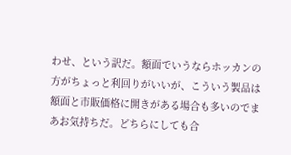わせ、という訳だ。額面でいうならホッカンの方がちょっと利回りがいいが、こういう製品は額面と市販価格に開きがある場合も多いのでまあお気持ちだ。どちらにしても合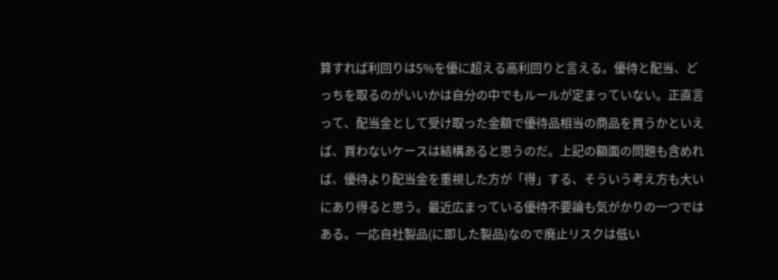算すれば利回りは5%を優に超える高利回りと言える。優待と配当、どっちを取るのがいいかは自分の中でもルールが定まっていない。正直言って、配当金として受け取った金額で優待品相当の商品を買うかといえば、買わないケースは結構あると思うのだ。上記の額面の問題も含めれば、優待より配当金を重視した方が「得」する、そういう考え方も大いにあり得ると思う。最近広まっている優待不要論も気がかりの一つではある。一応自社製品(に即した製品)なので廃止リスクは低い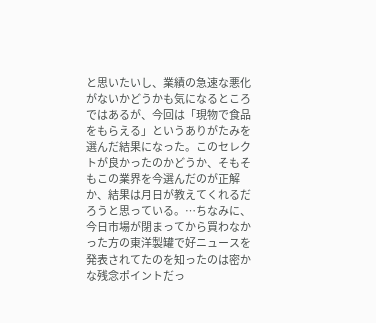と思いたいし、業績の急速な悪化がないかどうかも気になるところではあるが、今回は「現物で食品をもらえる」というありがたみを選んだ結果になった。このセレクトが良かったのかどうか、そもそもこの業界を今選んだのが正解か、結果は月日が教えてくれるだろうと思っている。…ちなみに、今日市場が閉まってから買わなかった方の東洋製罐で好ニュースを発表されてたのを知ったのは密かな残念ポイントだっ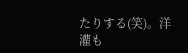たりする(笑)。洋灌も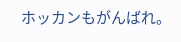ホッカンもがんばれ。